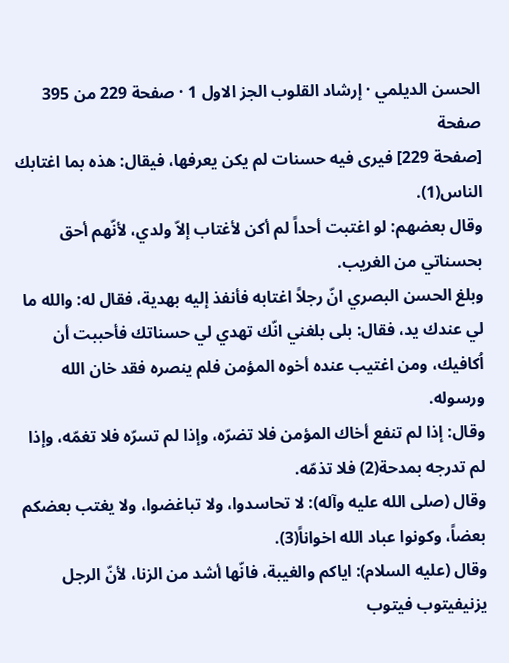الحسن الديلمي · إرشاد القلوب الجز الاول 1 · صفحة 229 من 395
صفحة
[صفحة 229] فيرى فيه حسنات لم يكن يعرفها، فيقال: هذه بما اغتابك الناس(1).
وقال بعضهم: لو اغتبت أحداً لم أكن لأغتاب إلاّ ولدي، لأنّهم أحق بحسناتي من الغريب.
وبلغ الحسن البصري انّ رجلاً اغتابه فأنفذ إليه بهدية، فقال له: والله ما لي عندك يد، فقال: بلى بلغني انّك تهدي لي حسناتك فأحببت أن اُكافيك، ومن اغتيب عنده أخوه المؤمن فلم ينصره فقد خان الله ورسوله.
وقال: إذا لم تنفع أخاك المؤمن فلا تضرّه، وإذا لم تسرّه فلا تغمّه، وإذا لم تدرجه بمدحة(2) فلا تذمّه.
وقال (صلى الله عليه وآله): لا تحاسدوا، ولا تباغضوا، ولا يغتب بعضكم بعضاً، وكونوا عباد الله اخواناً(3).
وقال (عليه السلام): اياكم والغيبة، فانّها أشد من الزنا، لأنّ الرجل يزنيفيتوب فيتوب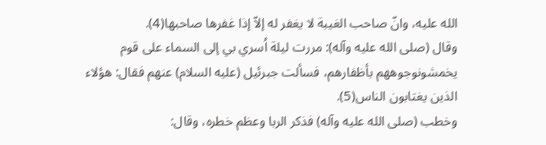الله عليه، وانّ صاحب الغيبة لا يغفر له إلاّ إذا غفرها صاحبها(4).
وقال (صلى الله عليه وآله): مررت ليلة اُسري بي إلى السماء على قوم يخمشونوجوههم بأظفارهم، فسألت جبرئيل (عليه السلام) عنهم فقال: هؤلاء الذين يغتابون الناس(5).
وخطب (صلى الله عليه وآله) فذكر الربا وعظم خطره، وقال: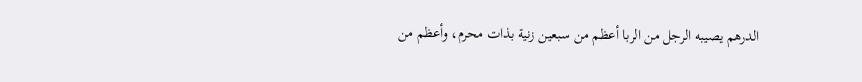الدرهم يصيبه الرجل من الربا أعظم من سبعين زنية بذات محرم، وأعظم من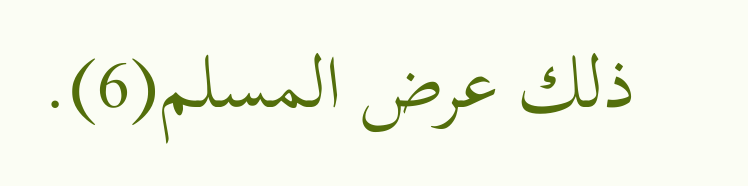ذلك عرض المسلم(6).